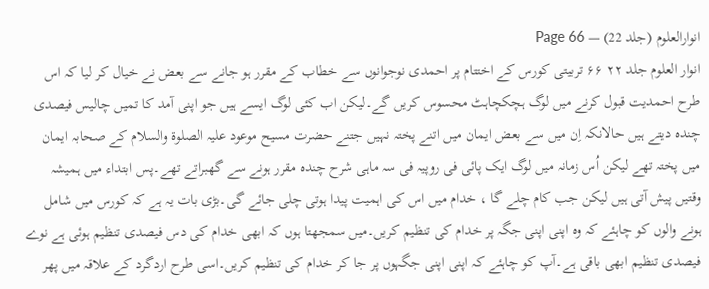انوارالعلوم (جلد 22) — Page 66
انوار العلوم جلد ۲۲ ۶۶ تربیتی کورس کے اختتام پر احمدی نوجوانوں سے خطاب کے مقرر ہو جانے سے بعض نے خیال کر لیا کہ اس طرح احمدیت قبول کرنے میں لوگ ہچکچاہٹ محسوس کریں گے۔لیکن اب کئی لوگ ایسے ہیں جو اپنی آمد کا تمیں چالیس فیصدی چندہ دیتے ہیں حالانکہ اِن میں سے بعض ایمان میں اتنے پختہ نہیں جتنے حضرت مسیح موعود علیہ الصلوۃ والسلام کے صحابہ ایمان میں پختہ تھے لیکن اُس زمانہ میں لوگ ایک پائی فی روپیہ فی سہ ماہی شرح چندہ مقرر ہونے سے گھبراتے تھے۔پس ابتداء میں ہمیشہ وقتیں پیش آتی ہیں لیکن جب کام چلے گا ، خدام میں اس کی اہمیت پیدا ہوتی چلی جائے گی۔بڑی بات یہ ہے کہ کورس میں شامل ہونے والوں کو چاہئے کہ وہ اپنی اپنی جگہ پر خدام کی تنظیم کریں۔میں سمجھتا ہوں کہ ابھی خدام کی دس فیصدی تنظیم ہوئی ہے نوے فیصدی تنظیم ابھی باقی ہے۔آپ کو چاہئے کہ اپنی اپنی جگہوں پر جا کر خدام کی تنظیم کریں۔اسی طرح اردگرد کے علاقہ میں پھر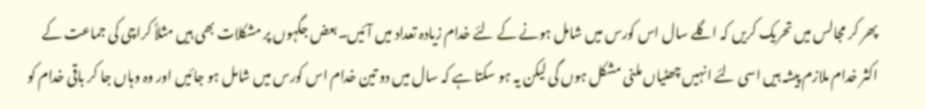پھر کر مجالس میں تحریک کریں کہ اگلے سال اس کورس میں شامل ہونے کے لئے خدام زیادہ تعداد میں آئیں۔بعض جگہوں پر مشکلات بھی ہیں مثلاً کراچی کی جماعت کے اکثر خدام ملازم پیشہ ہیں اسی لئے انہیں چھٹیاں ملنی مشکل ہوں گی لیکن یہ ہو سکتا ہے کہ سال میں دو تین خدام اس کورس میں شامل ہو جائیں اور وہ وہاں جا کر باقی خدام کو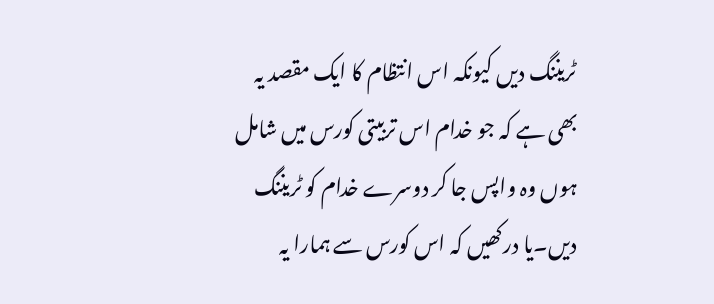ٹریننگ دیں کیونکہ اس انتظام کا ایک مقصد یہ بھی ہے کہ جو خدام اس تربیتی کورس میں شامل ہوں وہ واپس جا کر دوسرے خدام کو ٹریننگ دیں۔یا درکھیں کہ اس کورس سے ہمارا یہ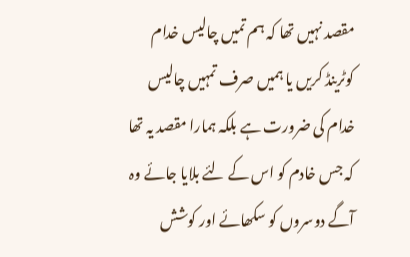مقصد نہیں تھا کہ ہم تمیں چالیس خدام کوٹرینڈ کریں یا ہمیں صرف تمہیں چالیس خدام کی ضرورت ہے بلکہ ہمارا مقصد یہ تھا کہ جس خادم کو اس کے لئے بلایا جائے وہ آگے دوسروں کو سکھائے اور کوشش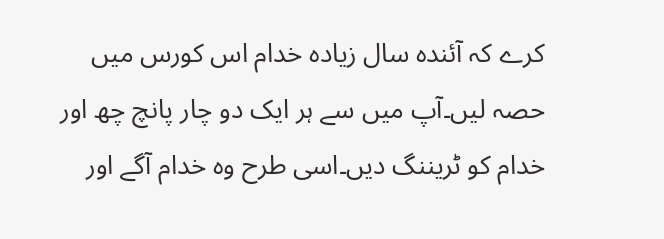کرے کہ آئندہ سال زیادہ خدام اس کورس میں حصہ لیں۔آپ میں سے ہر ایک دو چار پانچ چھ اور خدام کو ٹریننگ دیں۔اسی طرح وہ خدام آگے اور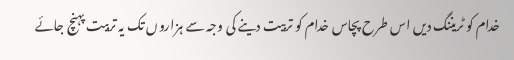خدام کو ٹریننگ دیں اس طرح پچاس خدام کو تربیت دینے کی وجہ سے ہزاروں تک یہ تربیت پہنچ جائے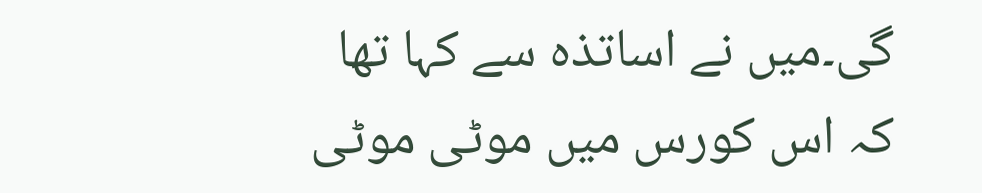گی۔میں نے اساتذہ سے کہا تھا کہ اس کورس میں موٹی موٹی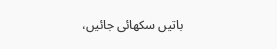باتیں سکھائی جائیں،